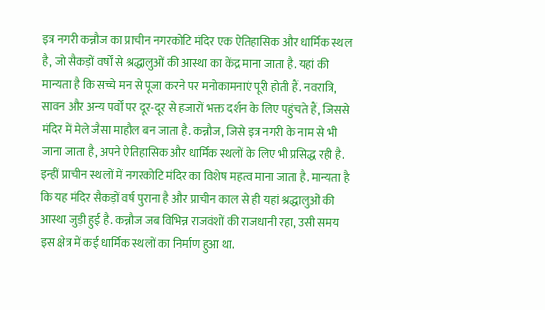इत्र नगरी कन्नौज का प्राचीन नगरकोटि मंदिर एक ऐतिहासिक और धार्मिक स्थल है, जो सैकड़ों वर्षों से श्रद्धालुओं की आस्था का केंद्र माना जाता है. यहां की मान्यता है कि सच्चे मन से पूजा करने पर मनोकामनाएं पूरी होती हैं. नवरात्रि, सावन और अन्य पर्वों पर दूर-दूर से हजारों भक्त दर्शन के लिए पहुंचते हैं, जिससे मंदिर में मेले जैसा माहौल बन जाता है. कन्नौज, जिसे इत्र नगरी के नाम से भी जाना जाता है, अपने ऐतिहासिक और धार्मिक स्थलों के लिए भी प्रसिद्ध रही है. इन्हीं प्राचीन स्थलों में नगरकोटि मंदिर का विशेष महत्व माना जाता है. मान्यता है कि यह मंदिर सैकड़ों वर्ष पुराना है और प्राचीन काल से ही यहां श्रद्धालुओं की आस्था जुड़ी हुई है. कन्नौज जब विभिन्न राजवंशों की राजधानी रहा, उसी समय इस क्षेत्र में कई धार्मिक स्थलों का निर्माण हुआ था.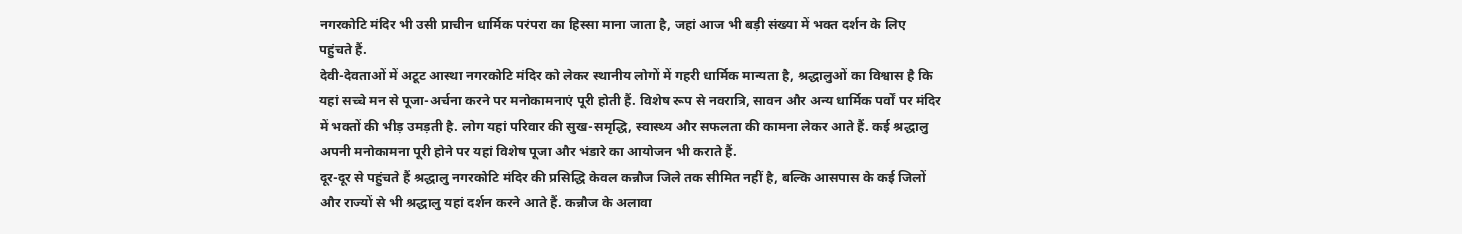नगरकोटि मंदिर भी उसी प्राचीन धार्मिक परंपरा का हिस्सा माना जाता है, जहां आज भी बड़ी संख्या में भक्त दर्शन के लिए पहुंचते हैं.
देवी-देवताओं में अटूट आस्था नगरकोटि मंदिर को लेकर स्थानीय लोगों में गहरी धार्मिक मान्यता है, श्रद्धालुओं का विश्वास है कि यहां सच्चे मन से पूजा-अर्चना करने पर मनोकामनाएं पूरी होती हैं. विशेष रूप से नवरात्रि, सावन और अन्य धार्मिक पर्वों पर मंदिर में भक्तों की भीड़ उमड़ती है. लोग यहां परिवार की सुख-समृद्धि, स्वास्थ्य और सफलता की कामना लेकर आते हैं. कई श्रद्धालु अपनी मनोकामना पूरी होने पर यहां विशेष पूजा और भंडारे का आयोजन भी कराते हैं.
दूर-दूर से पहुंचते हैं श्रद्धालु नगरकोटि मंदिर की प्रसिद्धि केवल कन्नौज जिले तक सीमित नहीं है, बल्कि आसपास के कई जिलों और राज्यों से भी श्रद्धालु यहां दर्शन करने आते हैं. कन्नौज के अलावा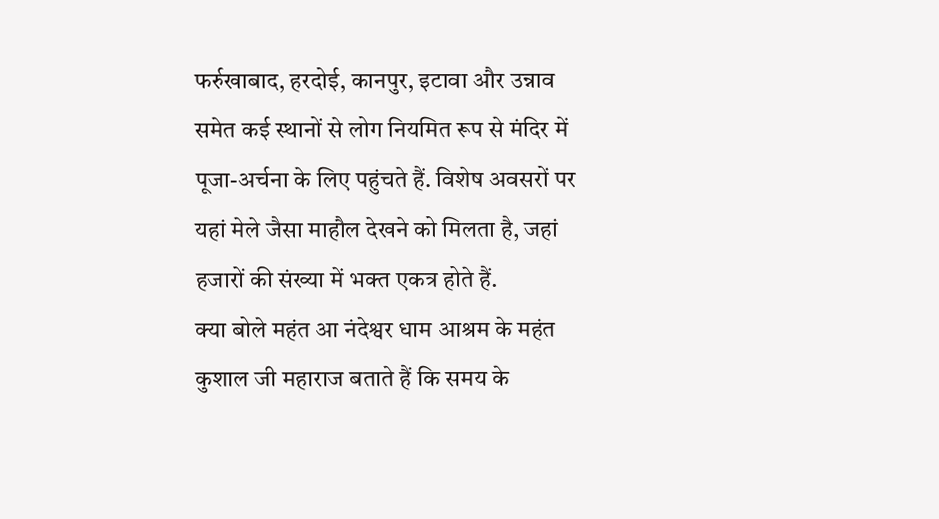फर्रुखाबाद, हरदोई, कानपुर, इटावा और उन्नाव समेत कई स्थानों से लोग नियमित रूप से मंदिर में पूजा-अर्चना के लिए पहुंचते हैं. विशेष अवसरों पर यहां मेले जैसा माहौल देखने को मिलता है, जहां हजारों की संख्या में भक्त एकत्र होते हैं.
क्या बोले महंत आ नंदेश्वर धाम आश्रम के महंत कुशाल जी महाराज बताते हैं कि समय के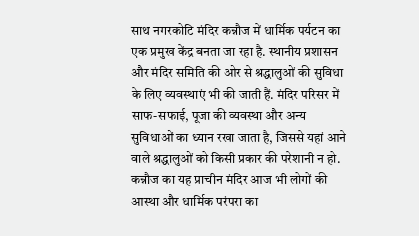साथ नगरकोटि मंदिर कन्नौज में धार्मिक पर्यटन का एक प्रमुख केंद्र बनता जा रहा है. स्थानीय प्रशासन और मंदिर समिति की ओर से श्रद्धालुओं की सुविधा के लिए व्यवस्थाएं भी की जाती हैं. मंदिर परिसर में साफ-सफाई, पूजा की व्यवस्था और अन्य सुविधाओं का ध्यान रखा जाता है, जिससे यहां आने वाले श्रद्धालुओं को किसी प्रकार की परेशानी न हो. कन्नौज का यह प्राचीन मंदिर आज भी लोगों की आस्था और धार्मिक परंपरा का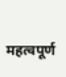महत्वपूर्ण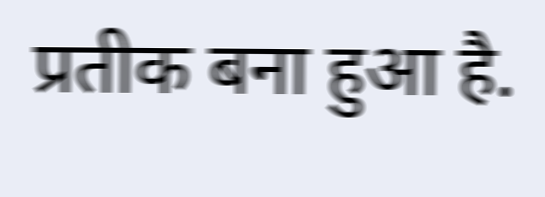प्रतीक बना हुआ है.